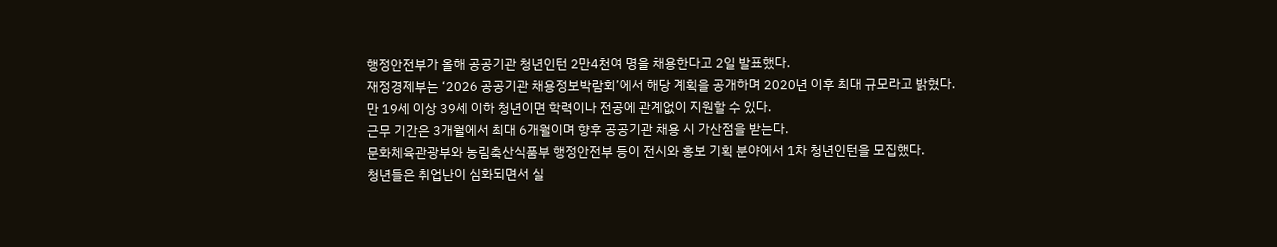행정안전부가 올해 공공기관 청년인턴 2만4천여 명을 채용한다고 2일 발표했다.
재정경제부는 ‘2026 공공기관 채용정보박람회’에서 해당 계획을 공개하며 2020년 이후 최대 규모라고 밝혔다.
만 19세 이상 39세 이하 청년이면 학력이나 전공에 관계없이 지원할 수 있다.
근무 기간은 3개월에서 최대 6개월이며 향후 공공기관 채용 시 가산점을 받는다.
문화체육관광부와 농림축산식품부 행정안전부 등이 전시와 홍보 기획 분야에서 1차 청년인턴을 모집했다.
청년들은 취업난이 심화되면서 실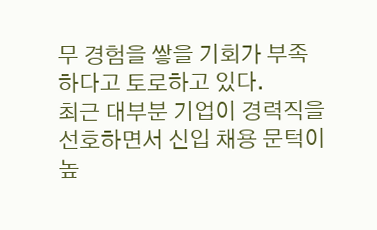무 경험을 쌓을 기회가 부족하다고 토로하고 있다.
최근 대부분 기업이 경력직을 선호하면서 신입 채용 문턱이 높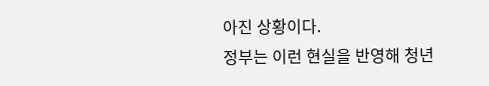아진 상황이다.
정부는 이런 현실을 반영해 청년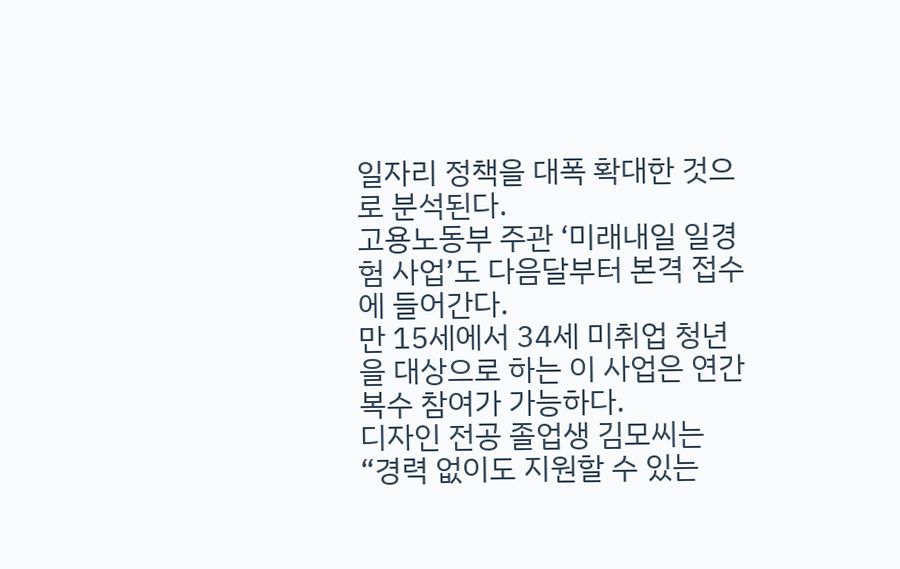일자리 정책을 대폭 확대한 것으로 분석된다.
고용노동부 주관 ‘미래내일 일경험 사업’도 다음달부터 본격 접수에 들어간다.
만 15세에서 34세 미취업 청년을 대상으로 하는 이 사업은 연간 복수 참여가 가능하다.
디자인 전공 졸업생 김모씨는 “경력 없이도 지원할 수 있는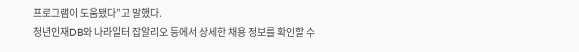프로그램이 도움됐다”고 말했다.
청년인재DB와 나라일터 잡알리오 등에서 상세한 채용 정보를 확인할 수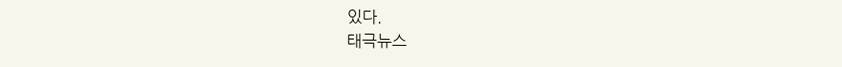있다.
태극뉴스